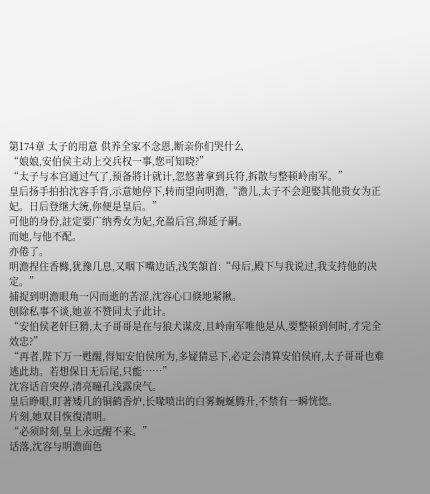第174章 太子的用意 供养全家不念恩,断亲你们哭什么
“娘娘,安伯侯主动上交兵权一事,您可知晓?”
“太子与本宫通过气了,预备將计就计,忽悠著拿到兵符,拆散与整顿岭南军。”
皇后扬手拍拍沈容手背,示意她停下,转而望向明澹,“澹儿,太子不会迎娶其他贵女为正妃。日后登继大统,你便是皇后。”
可他的身份,註定要广纳秀女为妃,充盈后宫,绵延子嗣。
而她,与他不配。
亦倦了。
明澹捏住香櫞,犹豫几息,又咽下嘴边话,浅笑頷首:“母后,殿下与我说过,我支持他的决定。”
捕捉到明澹眼角一闪而逝的苦涩,沈容心口倏地紧揪。
刨除私事不谈,她並不赞同太子此计。
“安伯侯老奸巨猾,太子哥哥是在与狼犬谋皮,且岭南军唯他是从,要整顿到何时,才完全效忠?”
“再者,陛下万一甦醒,得知安伯侯所为,多疑猜忌下,必定会清算安伯侯府,太子哥哥也难逃此劫。若想保日无后尾,只能……”
沈容话音突停,清亮瞳孔浅露戾气。
皇后睁眼,盯著矮几的铜鹤香炉,长喙喷出的白雾蜿蜒腾升,不禁有一瞬恍惚。
片刻,她双目恢復清明。
“必须时刻,皇上永远醒不来。”
话落,沈容与明澹面色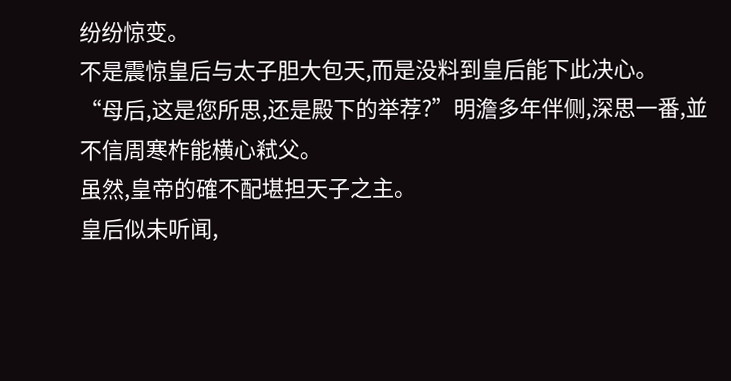纷纷惊变。
不是震惊皇后与太子胆大包天,而是没料到皇后能下此决心。
“母后,这是您所思,还是殿下的举荐?”明澹多年伴侧,深思一番,並不信周寒柞能横心弒父。
虽然,皇帝的確不配堪担天子之主。
皇后似未听闻,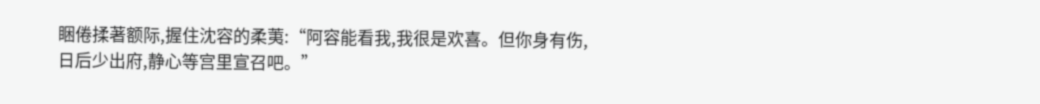睏倦揉著额际,握住沈容的柔荑:“阿容能看我,我很是欢喜。但你身有伤,日后少出府,静心等宫里宣召吧。”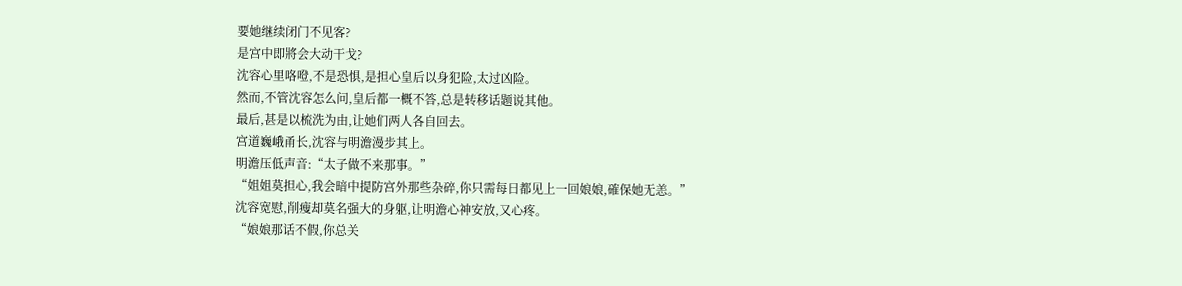要她继续闭门不见客?
是宫中即將会大动干戈?
沈容心里咯噔,不是恐惧,是担心皇后以身犯险,太过凶险。
然而,不管沈容怎么问,皇后都一概不答,总是转移话题说其他。
最后,甚是以梳洗为由,让她们两人各自回去。
宫道巍峨甬长,沈容与明澹漫步其上。
明澹压低声音:“太子做不来那事。”
“姐姐莫担心,我会暗中提防宫外那些杂碎,你只需每日都见上一回娘娘,確保她无恙。”
沈容宽慰,削瘦却莫名强大的身躯,让明澹心神安放,又心疼。
“娘娘那话不假,你总关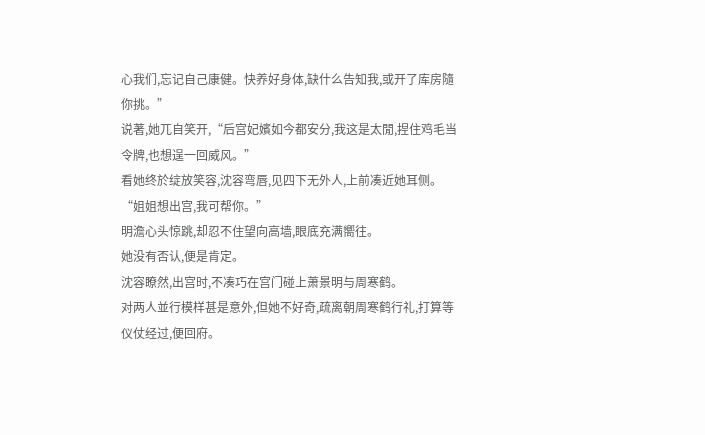心我们,忘记自己康健。快养好身体,缺什么告知我,或开了库房隨你挑。”
说著,她兀自笑开,“后宫妃嬪如今都安分,我这是太閒,捏住鸡毛当令牌,也想逞一回威风。”
看她终於绽放笑容,沈容弯唇,见四下无外人,上前凑近她耳侧。
“姐姐想出宫,我可帮你。”
明澹心头惊跳,却忍不住望向高墙,眼底充满嚮往。
她没有否认,便是肯定。
沈容瞭然,出宫时,不凑巧在宫门碰上萧景明与周寒鹤。
对两人並行模样甚是意外,但她不好奇,疏离朝周寒鹤行礼,打算等仪仗经过,便回府。